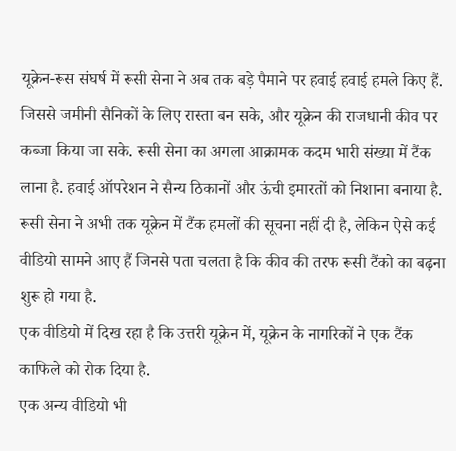यूक्रेन-रूस संघर्ष में रूसी सेना ने अब तक बड़े पैमाने पर हवाई हवाई हमले किए हैं. जिससे जमीनी सैनिकों के लिए रास्ता बन सके, और यूक्रेन की राजधानी कीव पर कब्जा किया जा सके. रूसी सेना का अगला आक्रामक कदम भारी संख्या में टैंक लाना है. हवाई ऑपरेशन ने सैन्य ठिकानों और ऊंची इमारतों को निशाना बनाया है. रूसी सेना ने अभी तक यूक्रेन में टैंक हमलों की सूचना नहीं दी है, लेकिन ऐसे कई वीडियो सामने आए हैं जिनसे पता चलता है कि कीव की तरफ रूसी टैंको का बढ़ना शुरू हो गया है.
एक वीडियो में दिख रहा है कि उत्तरी यूक्रेन में, यूक्रेन के नागरिकों ने एक टैंक काफिले को रोक दिया है.
एक अन्य वीडियो भी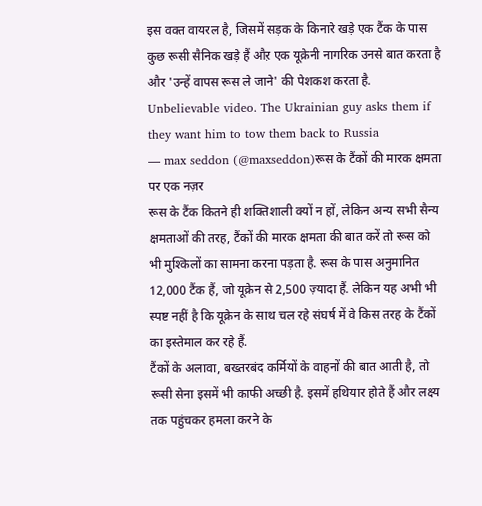इस वक्त वायरल है, जिसमें सड़क के किनारे खड़े एक टैंक के पास कुछ रूसी सैनिक खड़े हैं औऱ एक यूक्रेनी नागरिक उनसे बात करता है और 'उन्हें वापस रूस ले जाने' की पेशकश करता है.
Unbelievable video. The Ukrainian guy asks them if they want him to tow them back to Russia
— max seddon (@maxseddon)रूस के टैंकों की मारक क्षमता पर एक नज़र
रूस के टैंक कितने ही शक्तिशाली क्यों न हों, लेकिन अन्य सभी सैन्य क्षमताओं की तरह, टैंकों की मारक क्षमता की बात करें तो रूस को भी मुश्किलों का सामना करना पड़ता है. रूस के पास अनुमानित 12,000 टैंक हैं, जो यूक्रेन से 2,500 ज़्यादा हैं. लेकिन यह अभी भी स्पष्ट नहीं है कि यूक्रेन के साथ चल रहे संघर्ष में वे किस तरह के टैंकों का इस्तेमाल कर रहे हैं.
टैंकों के अलावा, बख्तरबंद कर्मियों के वाहनों की बात आती है, तो रूसी सेना इसमें भी काफी अच्छी है. इसमें हथियार होते हैं और लक्ष्य तक पहुंचकर हमला करने के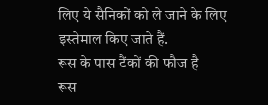लिए ये सैनिकों को ले जाने के लिए इस्तेमाल किए जाते हैं.
रूस के पास टैंकों की फौज है
रूस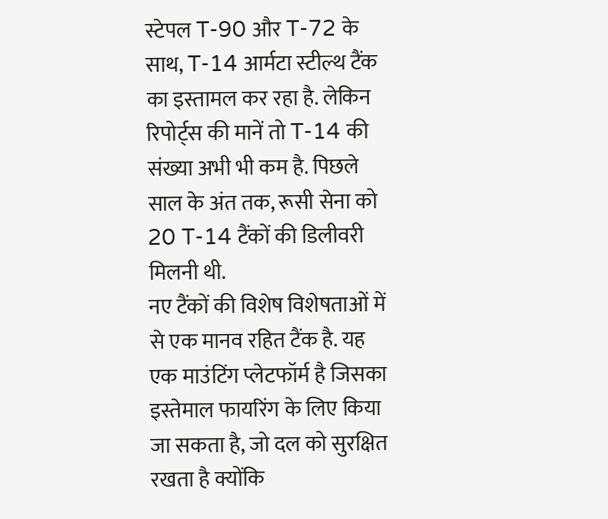स्टेपल T-90 और T-72 के साथ, T-14 आर्मटा स्टील्थ टैंक का इस्तामल कर रहा है. लेकिन रिपोर्ट्स की मानें तो T-14 की संख्या अभी भी कम है. पिछले साल के अंत तक, रूसी सेना को 20 T-14 टैंकों की डिलीवरी मिलनी थी.
नए टैंकों की विशेष विशेषताओं में से एक मानव रहित टैंक है. यह एक माउंटिंग प्लेटफॉर्म है जिसका इस्तेमाल फायरिंग के लिए किया जा सकता है, जो दल को सुरक्षित रखता है क्योंकि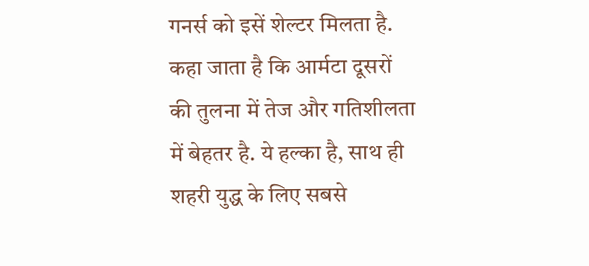गनर्स को इसें शेल्टर मिलता है.
कहा जाता है कि आर्मटा दूसरों की तुलना में तेज और गतिशीलता में बेहतर है. ये हल्का है, साथ ही शहरी युद्ध के लिए सबसे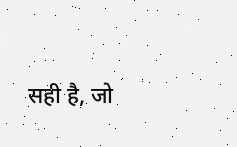सही है, जो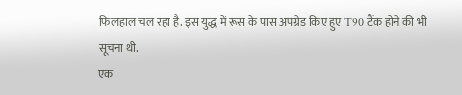फिलहाल चल रहा है. इस युद्ध में रूस के पास अपग्रेड किए हुए T90 टैंक होने की भी सूचना थी.
एक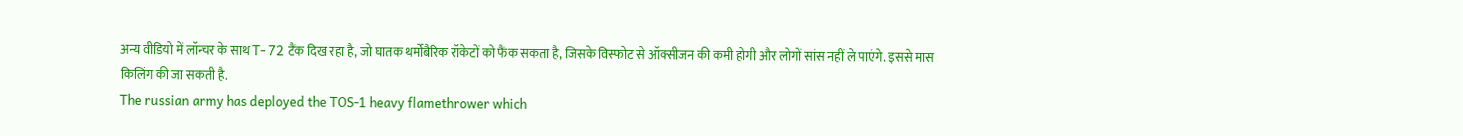अन्य वीडियो में लॉन्चर के साथ T- 72 टैंक दिख रहा है, जो घातक थर्मोबैरिक रॉकेटों को फैंक सकता है, जिसके विस्फोट से ऑक्सीजन की कमी होगी और लोगों सांस नहीं ले पाएंगे. इससे मास किलिंग की जा सकती है.
The russian army has deployed the TOS-1 heavy flamethrower which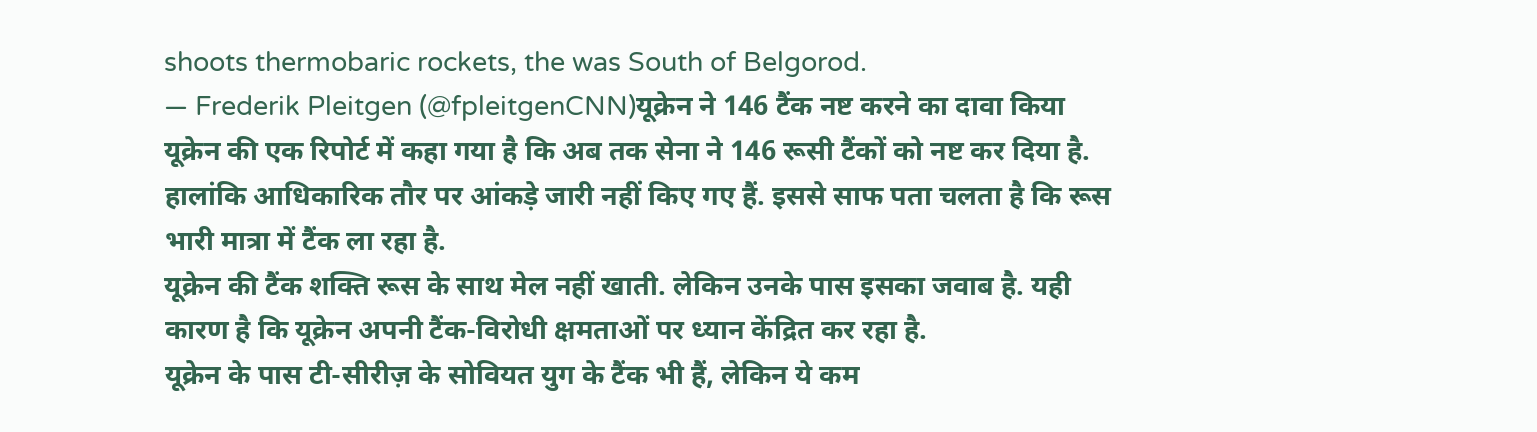shoots thermobaric rockets, the was South of Belgorod.
— Frederik Pleitgen (@fpleitgenCNN)यूक्रेन ने 146 टैंक नष्ट करने का दावा किया
यूक्रेन की एक रिपोर्ट में कहा गया है कि अब तक सेना ने 146 रूसी टैंकों को नष्ट कर दिया है. हालांकि आधिकारिक तौर पर आंकड़े जारी नहीं किए गए हैं. इससे साफ पता चलता है कि रूस भारी मात्रा में टैंक ला रहा है.
यूक्रेन की टैंक शक्ति रूस के साथ मेल नहीं खाती. लेकिन उनके पास इसका जवाब है. यही कारण है कि यूक्रेन अपनी टैंक-विरोधी क्षमताओं पर ध्यान केंद्रित कर रहा है.
यूक्रेन के पास टी-सीरीज़ के सोवियत युग के टैंक भी हैं, लेकिन ये कम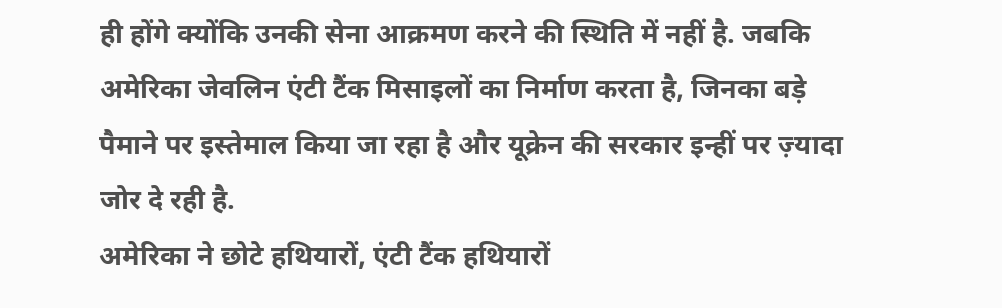ही होंगे क्योंकि उनकी सेना आक्रमण करने की स्थिति में नहीं है. जबकि अमेरिका जेवलिन एंटी टैंक मिसाइलों का निर्माण करता है, जिनका बड़े पैमाने पर इस्तेमाल किया जा रहा है और यूक्रेन की सरकार इन्हीं पर ज़्यादा जोर दे रही है.
अमेरिका ने छोटे हथियारों, एंटी टैंक हथियारों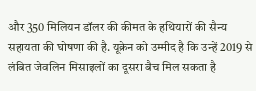और 350 मिलियन डॉलर की कीमत के हथियारों की सैन्य सहायता की घोषणा की है. यूक्रेन को उम्मीद है कि उन्हें 2019 से लंबित जेवलिन मिसाइलों का दूसरा बैच मिल सकता है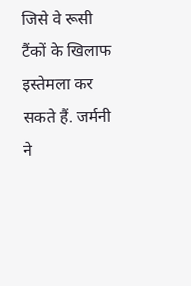जिसे वे रूसी टैंकों के खिलाफ इस्तेमला कर सकते हैं. जर्मनी ने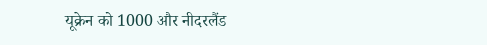यूक्रेन को 1000 और नीदरलैंड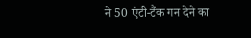ने 50 एंटी-टैंक गन देने का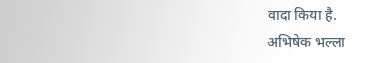वादा किया है.
अभिषेक भल्ला